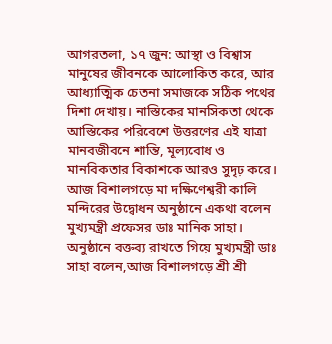আগরতলা, ১৭ জুন: আস্থা ও বিশ্বাস মানুষের জীবনকে আলোকিত করে, আর আধ্যাত্মিক চেতনা সমাজকে সঠিক পথের দিশা দেখায়। নাস্তিকের মানসিকতা থেকে আস্তিকের পরিবেশে উত্তরণের এই যাত্রা মানবজীবনে শান্তি, মূল্যবোধ ও মানবিকতার বিকাশকে আরও সুদৃঢ় করে। আজ বিশালগড়ে মা দক্ষিণেশ্বরী কালি মন্দিরের উদ্বোধন অনুষ্ঠানে একথা বলেন মুখ্যমন্ত্রী প্রফেসর ডাঃ মানিক সাহা।
অনুষ্ঠানে বক্তব্য রাখতে গিয়ে মুখ্যমন্ত্রী ডাঃ সাহা বলেন,আজ বিশালগড়ে শ্রী শ্রী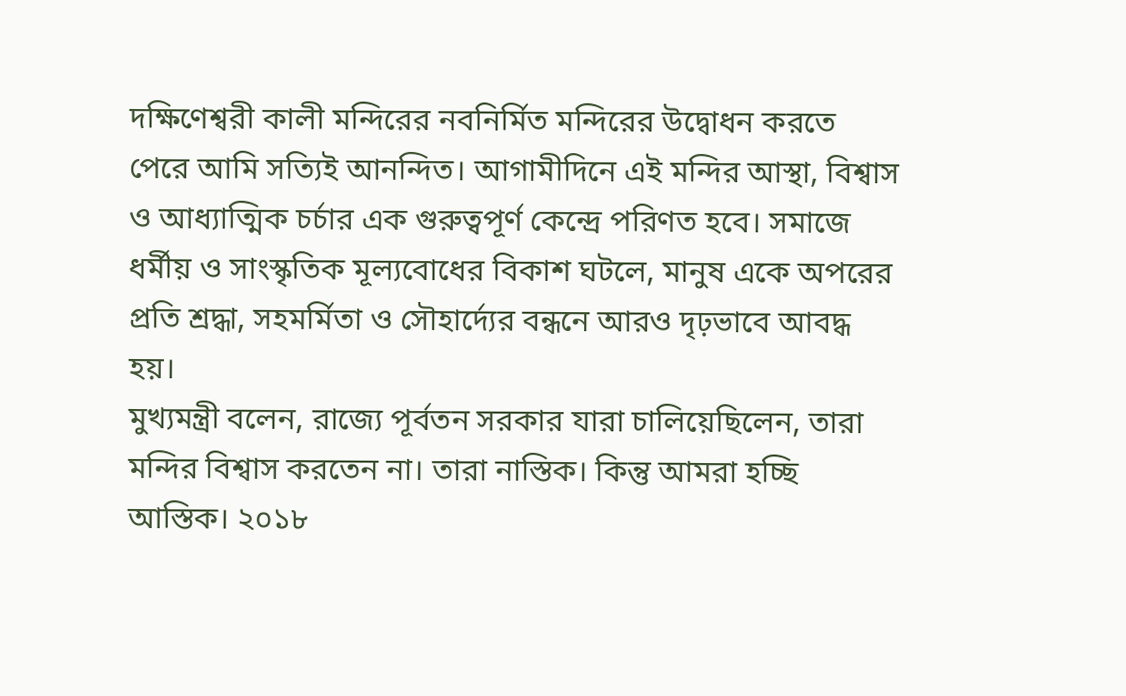দক্ষিণেশ্বরী কালী মন্দিরের নবনির্মিত মন্দিরের উদ্বোধন করতে পেরে আমি সত্যিই আনন্দিত। আগামীদিনে এই মন্দির আস্থা, বিশ্বাস ও আধ্যাত্মিক চর্চার এক গুরুত্বপূর্ণ কেন্দ্রে পরিণত হবে। সমাজে ধর্মীয় ও সাংস্কৃতিক মূল্যবোধের বিকাশ ঘটলে, মানুষ একে অপরের প্রতি শ্রদ্ধা, সহমর্মিতা ও সৌহার্দ্যের বন্ধনে আরও দৃঢ়ভাবে আবদ্ধ হয়।
মুখ্যমন্ত্রী বলেন, রাজ্যে পূর্বতন সরকার যারা চালিয়েছিলেন, তারা মন্দির বিশ্বাস করতেন না। তারা নাস্তিক। কিন্তু আমরা হচ্ছি আস্তিক। ২০১৮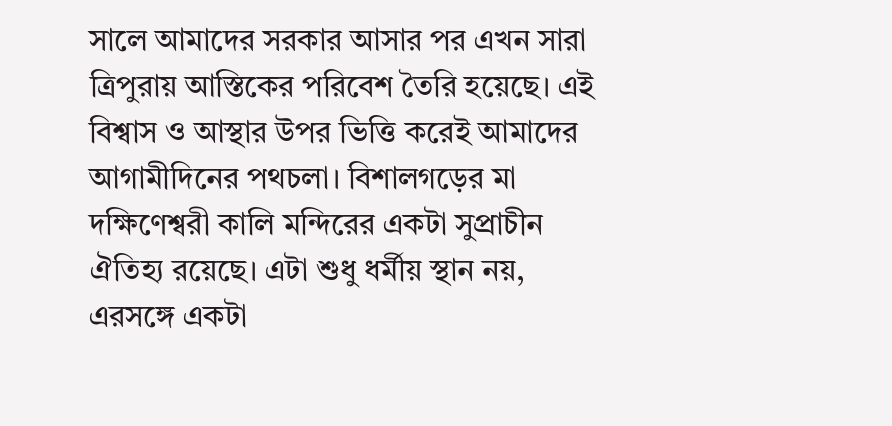সালে আমাদের সরকার আসার পর এখন সারা ত্রিপুরায় আস্তিকের পরিবেশ তৈরি হয়েছে। এই বিশ্বাস ও আস্থার উপর ভিত্তি করেই আমাদের আগামীদিনের পথচলা। বিশালগড়ের মা দক্ষিণেশ্বরী কালি মন্দিরের একটা সুপ্রাচীন ঐতিহ্য রয়েছে। এটা শুধু ধর্মীয় স্থান নয়, এরসঙ্গে একটা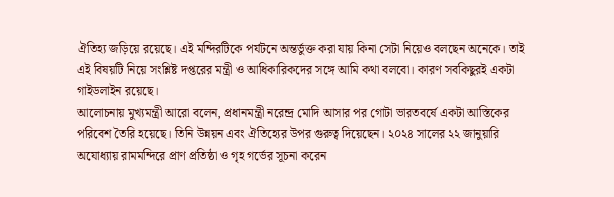ঐতিহ্য জড়িয়ে রয়েছে। এই মন্দিরটিকে পর্যটনে অন্তর্ভুক্ত করা যায় কিনা সেটা নিয়েও বলছেন অনেকে। তাই এই বিষয়টি নিয়ে সংশ্লিষ্ট দপ্তরের মন্ত্রী ও আধিকারিকদের সঙ্গে আমি কথা বলবো। কারণ সবকিছুরই একটা গাইডলাইন রয়েছে।
আলোচনায় মুখ্যমন্ত্রী আরো বলেন, প্রধানমন্ত্রী নরেন্দ্র মোদি আসার পর গোটা ভারতবর্ষে একটা আস্তিকের পরিবেশ তৈরি হয়েছে। তিনি উন্নয়ন এবং ঐতিহ্যের উপর গুরুত্ব দিয়েছেন। ২০২৪ সালের ২২ জানুয়ারি অযোধ্যায় রামমন্দিরে প্রাণ প্রতিষ্ঠা ও গৃহ গর্ভের সূচনা করেন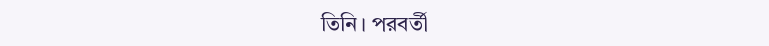তিনি। পরবর্তী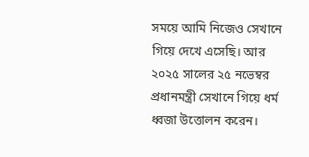সময়ে আমি নিজেও সেখানে গিয়ে দেখে এসেছি। আর ২০২৫ সালের ২৫ নভেম্বর প্রধানমন্ত্রী সেখানে গিয়ে ধর্ম ধ্বজা উত্তোলন করেন।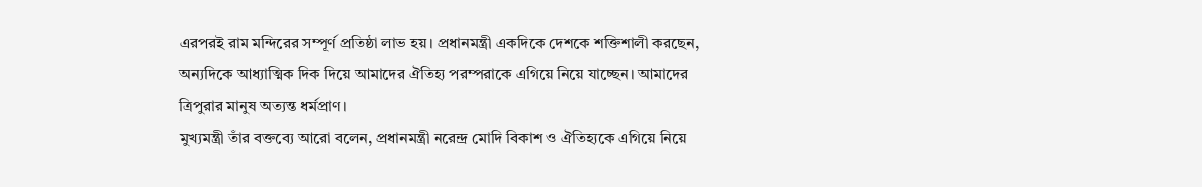এরপরই রাম মন্দিরের সম্পূর্ণ প্রতিষ্ঠা লাভ হয়। প্রধানমন্ত্রী একদিকে দেশকে শক্তিশালী করছেন, অন্যদিকে আধ্যাত্মিক দিক দিয়ে আমাদের ঐতিহ্য পরম্পরাকে এগিয়ে নিয়ে যাচ্ছেন। আমাদের ত্রিপুরার মানুষ অত্যন্ত ধর্মপ্রাণ।
মুখ্যমন্ত্রী তাঁর বক্তব্যে আরো বলেন, প্রধানমন্ত্রী নরেন্দ্র মোদি বিকাশ ও ঐতিহ্যকে এগিয়ে নিয়ে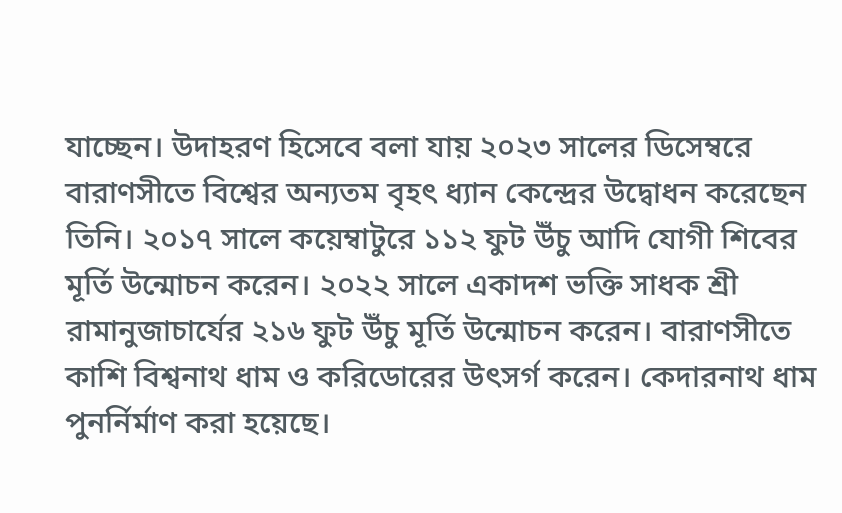যাচ্ছেন। উদাহরণ হিসেবে বলা যায় ২০২৩ সালের ডিসেম্বরে বারাণসীতে বিশ্বের অন্যতম বৃহৎ ধ্যান কেন্দ্রের উদ্বোধন করেছেন তিনি। ২০১৭ সালে কয়েম্বাটুরে ১১২ ফুট উঁচু আদি যোগী শিবের মূর্তি উন্মোচন করেন। ২০২২ সালে একাদশ ভক্তি সাধক শ্রী রামানুজাচার্যের ২১৬ ফুট উঁচু মূর্তি উন্মোচন করেন। বারাণসীতে কাশি বিশ্বনাথ ধাম ও করিডোরের উৎসর্গ করেন। কেদারনাথ ধাম পুনর্নির্মাণ করা হয়েছে।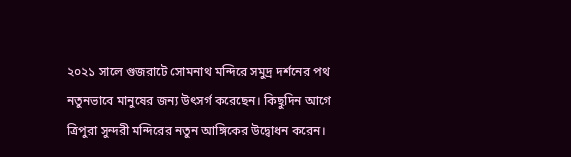২০২১ সালে গুজরাটে সোমনাথ মন্দিরে সমুদ্র দর্শনের পথ নতুনভাবে মানুষের জন্য উৎসর্গ করেছেন। কিছুদিন আগে ত্রিপুরা সুন্দরী মন্দিরের নতুন আঙ্গিকের উদ্বোধন করেন।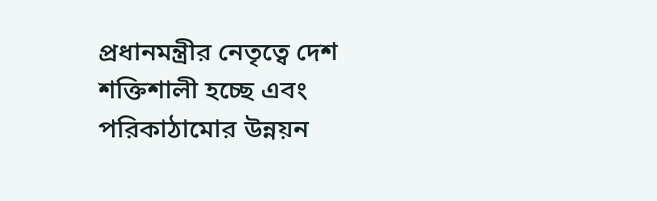প্রধানমন্ত্রীর নেতৃত্বে দেশ শক্তিশালী হচ্ছে এবং পরিকাঠামোর উন্নয়ন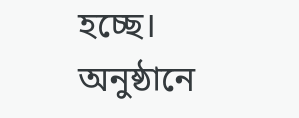হচ্ছে। অনুষ্ঠানে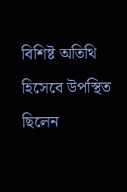বিশিষ্ট অতিথি হিসেবে উপস্থিত ছিলেন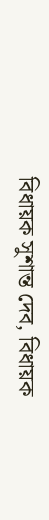বিধায়ক সুশান্ত দেব, বিধায়ক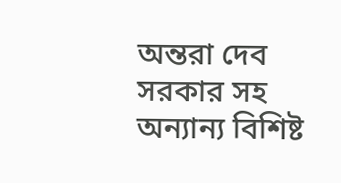অন্তরা দেব সরকার সহ অন্যান্য বিশিষ্ট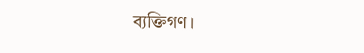ব্যক্তিগণ।